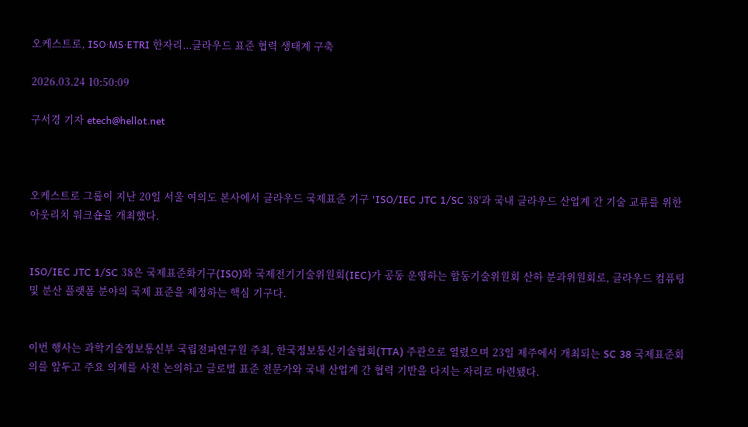오케스트로, ISO·MS·ETRI 한자리...클라우드 표준 협력 생태계 구축

2026.03.24 10:50:09

구서경 기자 etech@hellot.net



오케스트로 그룹이 지난 20일 서울 여의도 본사에서 클라우드 국제표준 기구 'ISO/IEC JTC 1/SC 38'과 국내 클라우드 산업계 간 기술 교류를 위한 아웃리치 워크숍을 개최했다.


ISO/IEC JTC 1/SC 38은 국제표준화기구(ISO)와 국제전기기술위원회(IEC)가 공동 운영하는 합동기술위원회 산하 분과위원회로, 클라우드 컴퓨팅 및 분산 플랫폼 분야의 국제 표준을 제정하는 핵심 기구다.


이번 행사는 과학기술정보통신부 국립전파연구원 주최, 한국정보통신기술협회(TTA) 주관으로 열렸으며 23일 제주에서 개최되는 SC 38 국제표준회의를 앞두고 주요 의제를 사전 논의하고 글로벌 표준 전문가와 국내 산업계 간 협력 기반을 다지는 자리로 마련됐다.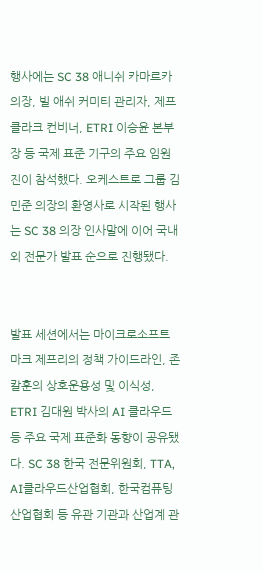행사에는 SC 38 애니쉬 카마르카 의장, 빌 애쉬 커미티 관리자, 제프 클라크 컨비너, ETRI 이승윤 본부장 등 국제 표준 기구의 주요 임원진이 참석했다. 오케스트로 그룹 김민준 의장의 환영사로 시작된 행사는 SC 38 의장 인사말에 이어 국내외 전문가 발표 순으로 진행됐다.


발표 세션에서는 마이크로소프트 마크 제프리의 정책 가이드라인, 존 칼훈의 상호운용성 및 이식성, ETRI 김대원 박사의 AI 클라우드 등 주요 국제 표준화 동향이 공유됐다. SC 38 한국 전문위원회, TTA, AI클라우드산업협회, 한국컴퓨팅산업협회 등 유관 기관과 산업계 관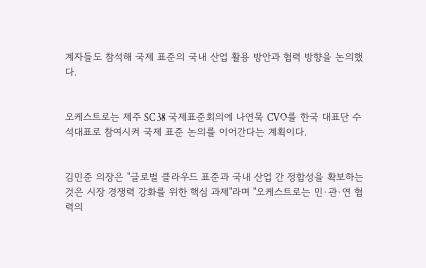계자들도 참석해 국제 표준의 국내 산업 활용 방안과 협력 방향을 논의했다.


오케스트로는 제주 SC 38 국제표준회의에 나연묵 CVO를 한국 대표단 수석대표로 참여시켜 국제 표준 논의를 이어간다는 계획이다.


김민준 의장은 "글로벌 클라우드 표준과 국내 산업 간 정합성을 확보하는 것은 시장 경쟁력 강화를 위한 핵심 과제"라며 "오케스트로는 민·관·연 협력의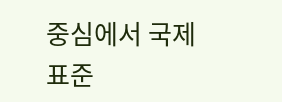중심에서 국제 표준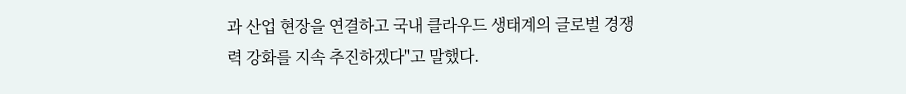과 산업 현장을 연결하고 국내 클라우드 생태계의 글로벌 경쟁력 강화를 지속 추진하겠다"고 말했다.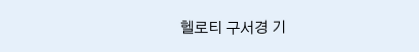헬로티 구서경 기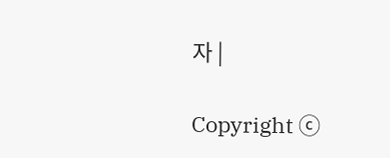자 |

Copyright ⓒ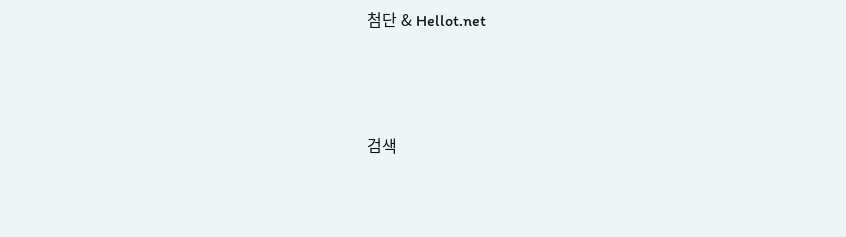첨단 & Hellot.net






검색